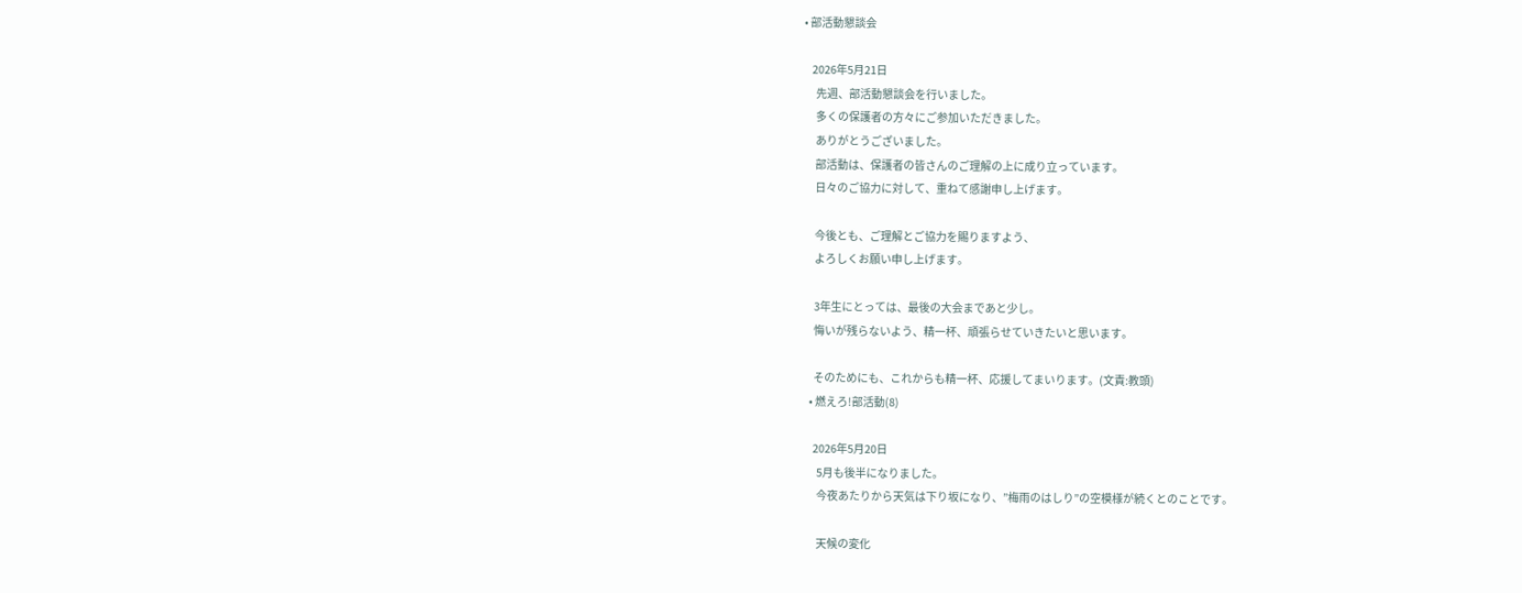• 部活動懇談会

    2026年5月21日
      先週、部活動懇談会を行いました。
      多くの保護者の方々にご参加いただきました。
      ありがとうございました。
      部活動は、保護者の皆さんのご理解の上に成り立っています。
      日々のご協力に対して、重ねて感謝申し上げます。

      今後とも、ご理解とご協力を賜りますよう、
      よろしくお願い申し上げます。

      3年生にとっては、最後の大会まであと少し。
      悔いが残らないよう、精一杯、頑張らせていきたいと思います。

      そのためにも、これからも精一杯、応援してまいります。(文責:教頭)
    • 燃えろ!部活動(8)

      2026年5月20日
        5月も後半になりました。
        今夜あたりから天気は下り坂になり、”梅雨のはしり”の空模様が続くとのことです。

        天候の変化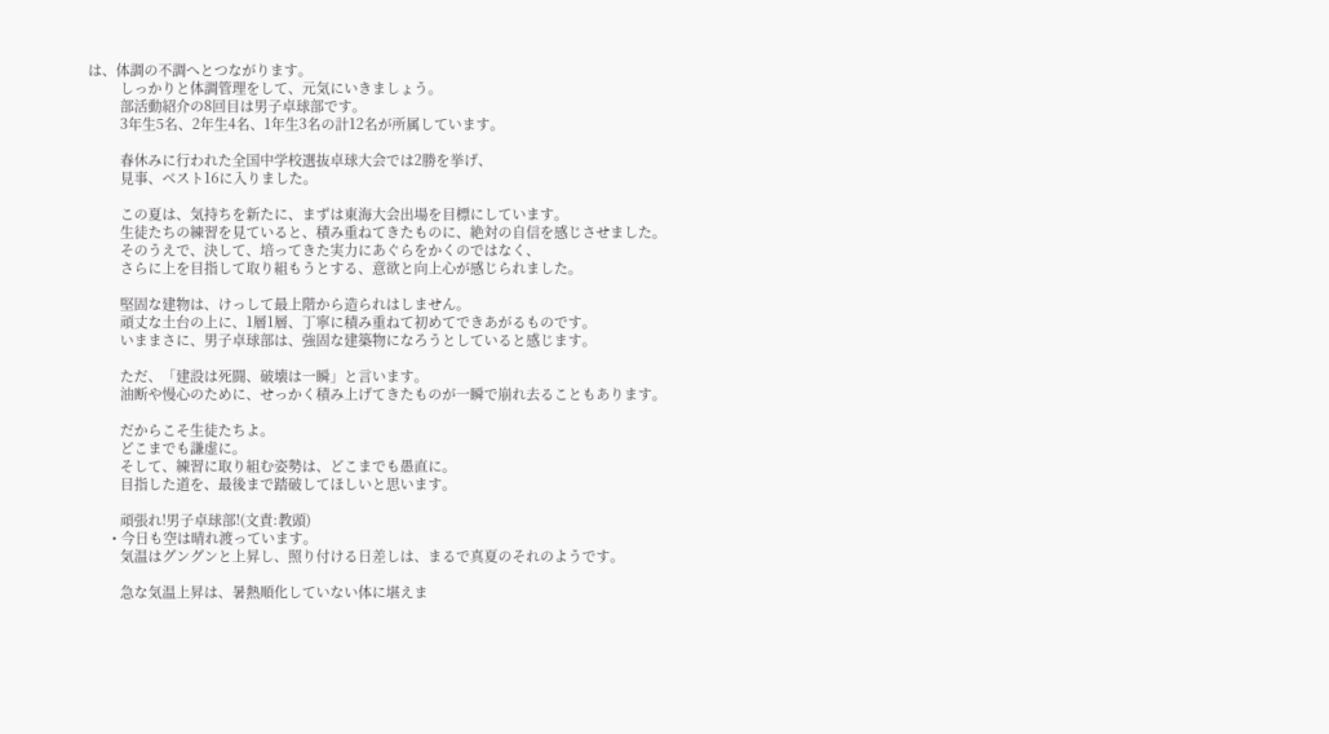は、体調の不調へとつながります。
        しっかりと体調管理をして、元気にいきましょう。
        部活動紹介の8回目は男子卓球部です。
        3年生5名、2年生4名、1年生3名の計12名が所属しています。

        春休みに行われた全国中学校選抜卓球大会では2勝を挙げ、
        見事、ベスト16に入りました。

        この夏は、気持ちを新たに、まずは東海大会出場を目標にしています。
        生徒たちの練習を見ていると、積み重ねてきたものに、絶対の自信を感じさせました。
        そのうえで、決して、培ってきた実力にあぐらをかくのではなく、
        さらに上を目指して取り組もうとする、意欲と向上心が感じられました。

        堅固な建物は、けっして最上階から造られはしません。
        頑丈な土台の上に、1層1層、丁寧に積み重ねて初めてできあがるものです。
        いままさに、男子卓球部は、強固な建築物になろうとしていると感じます。

        ただ、「建設は死闘、破壊は一瞬」と言います。
        油断や慢心のために、せっかく積み上げてきたものが一瞬で崩れ去ることもあります。

        だからこそ生徒たちよ。
        どこまでも謙虚に。
        そして、練習に取り組む姿勢は、どこまでも愚直に。
        目指した道を、最後まで踏破してほしいと思います。

        頑張れ!男子卓球部!(文責:教頭)
      • 今日も空は晴れ渡っています。
        気温はグングンと上昇し、照り付ける日差しは、まるで真夏のそれのようです。

        急な気温上昇は、暑熱順化していない体に堪えま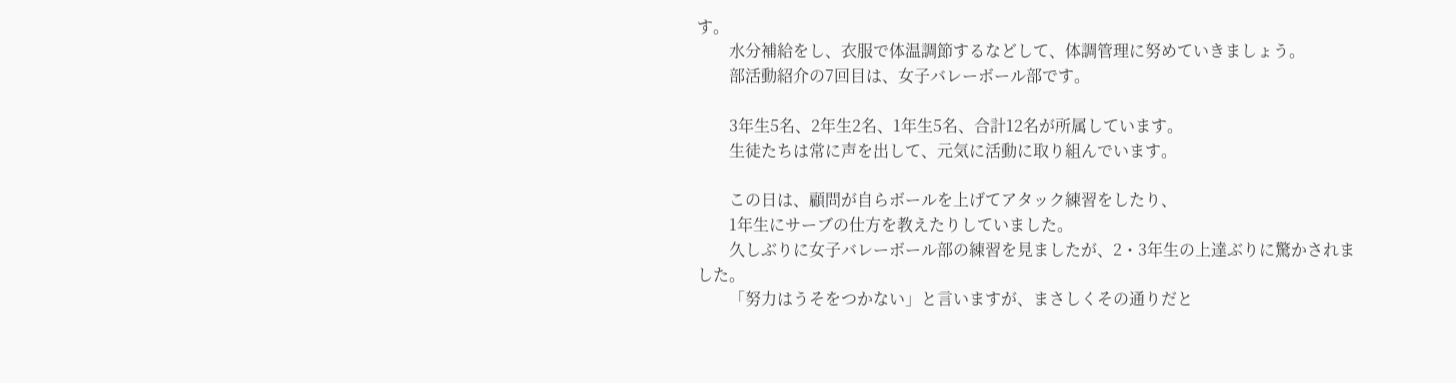す。
        水分補給をし、衣服で体温調節するなどして、体調管理に努めていきましょう。
        部活動紹介の7回目は、女子バレーボール部です。

        3年生5名、2年生2名、1年生5名、合計12名が所属しています。
        生徒たちは常に声を出して、元気に活動に取り組んでいます。

        この日は、顧問が自らボールを上げてアタック練習をしたり、
        1年生にサーブの仕方を教えたりしていました。
        久しぶりに女子バレーボール部の練習を見ましたが、2・3年生の上達ぶりに驚かされました。
        「努力はうそをつかない」と言いますが、まさしくその通りだと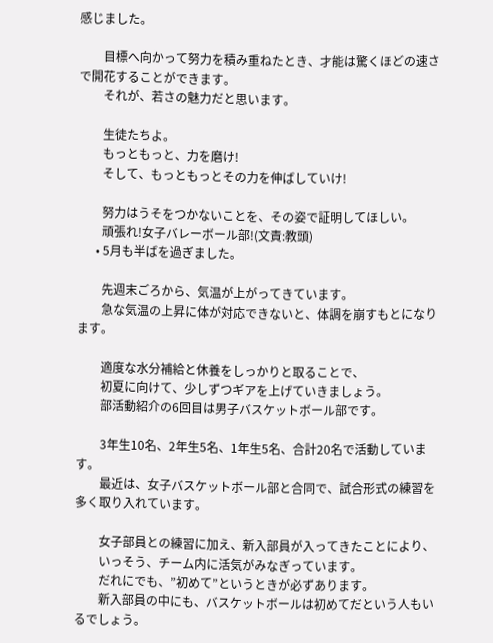感じました。

        目標へ向かって努力を積み重ねたとき、才能は驚くほどの速さで開花することができます。
        それが、若さの魅力だと思います。

        生徒たちよ。
        もっともっと、力を磨け!
        そして、もっともっとその力を伸ばしていけ!

        努力はうそをつかないことを、その姿で証明してほしい。
        頑張れ!女子バレーボール部!(文責:教頭)
      • 5月も半ばを過ぎました。

        先週末ごろから、気温が上がってきています。
        急な気温の上昇に体が対応できないと、体調を崩すもとになります。

        適度な水分補給と休養をしっかりと取ることで、
        初夏に向けて、少しずつギアを上げていきましょう。
        部活動紹介の6回目は男子バスケットボール部です。

        3年生10名、2年生5名、1年生5名、合計20名で活動しています。
        最近は、女子バスケットボール部と合同で、試合形式の練習を多く取り入れています。

        女子部員との練習に加え、新入部員が入ってきたことにより、
        いっそう、チーム内に活気がみなぎっています。
        だれにでも、”初めて”というときが必ずあります。
        新入部員の中にも、バスケットボールは初めてだという人もいるでしょう。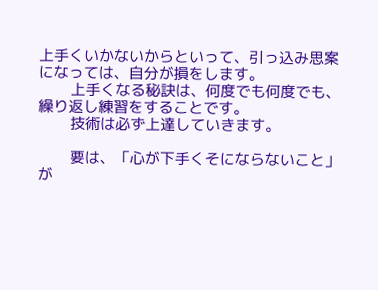上手くいかないからといって、引っ込み思案になっては、自分が損をします。
        上手くなる秘訣は、何度でも何度でも、繰り返し練習をすることです。
        技術は必ず上達していきます。

        要は、「心が下手くそにならないこと」が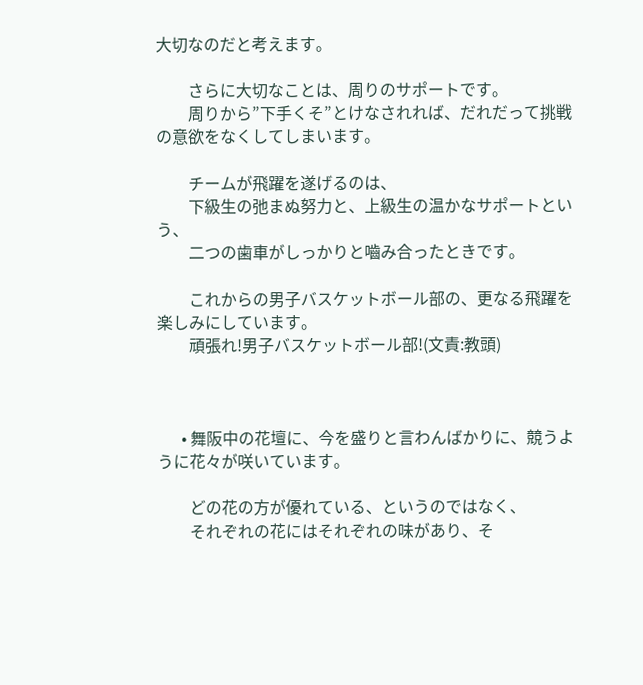大切なのだと考えます。

        さらに大切なことは、周りのサポートです。
        周りから”下手くそ”とけなされれば、だれだって挑戦の意欲をなくしてしまいます。

        チームが飛躍を遂げるのは、
        下級生の弛まぬ努力と、上級生の温かなサポートという、
        二つの歯車がしっかりと嚙み合ったときです。

        これからの男子バスケットボール部の、更なる飛躍を楽しみにしています。
        頑張れ!男子バスケットボール部!(文責:教頭)



      • 舞阪中の花壇に、今を盛りと言わんばかりに、競うように花々が咲いています。

        どの花の方が優れている、というのではなく、
        それぞれの花にはそれぞれの味があり、そ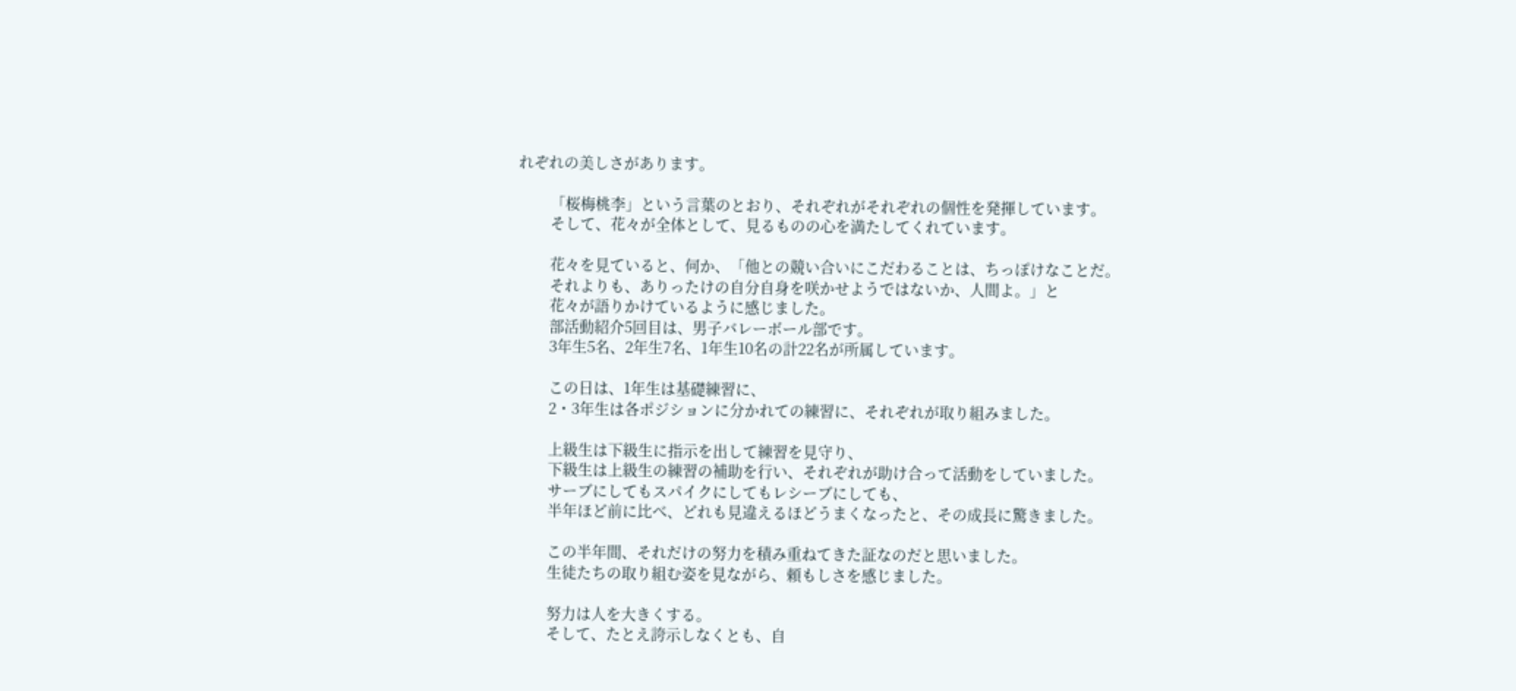れぞれの美しさがあります。

        「桜梅桃李」という言葉のとおり、それぞれがそれぞれの個性を発揮しています。
        そして、花々が全体として、見るものの心を満たしてくれています。

        花々を見ていると、何か、「他との競い合いにこだわることは、ちっぽけなことだ。
        それよりも、ありったけの自分自身を咲かせようではないか、人間よ。」と
        花々が語りかけているように感じました。
        部活動紹介5回目は、男子バレーボール部です。
        3年生5名、2年生7名、1年生10名の計22名が所属しています。

        この日は、1年生は基礎練習に、
        2・3年生は各ポジションに分かれての練習に、それぞれが取り組みました。

        上級生は下級生に指示を出して練習を見守り、
        下級生は上級生の練習の補助を行い、それぞれが助け合って活動をしていました。
        サーブにしてもスパイクにしてもレシーブにしても、
        半年ほど前に比べ、どれも見違えるほどうまくなったと、その成長に驚きました。

        この半年間、それだけの努力を積み重ねてきた証なのだと思いました。
        生徒たちの取り組む姿を見ながら、頼もしさを感じました。

        努力は人を大きくする。
        そして、たとえ誇示しなくとも、自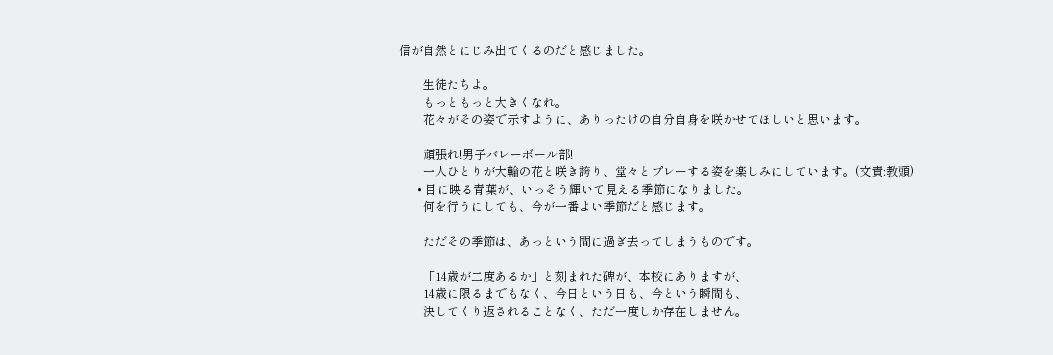信が自然とにじみ出てくるのだと感じました。

        生徒たちよ。
        もっともっと大きくなれ。
        花々がその姿で示すように、ありったけの自分自身を咲かせてほしいと思います。

        頑張れ!男子バレーボール部!
        一人ひとりが大輪の花と咲き誇り、堂々とプレーする姿を楽しみにしています。(文責:教頭)
      • 目に映る青葉が、いっそう輝いて見える季節になりました。
        何を行うにしても、今が一番よい季節だと感じます。

        ただその季節は、あっという間に過ぎ去ってしまうものです。

        「14歳が二度あるか」と刻まれた碑が、本校にありますが、
        14歳に限るまでもなく、今日という日も、今という瞬間も、
        決してくり返されることなく、ただ一度しか存在しません。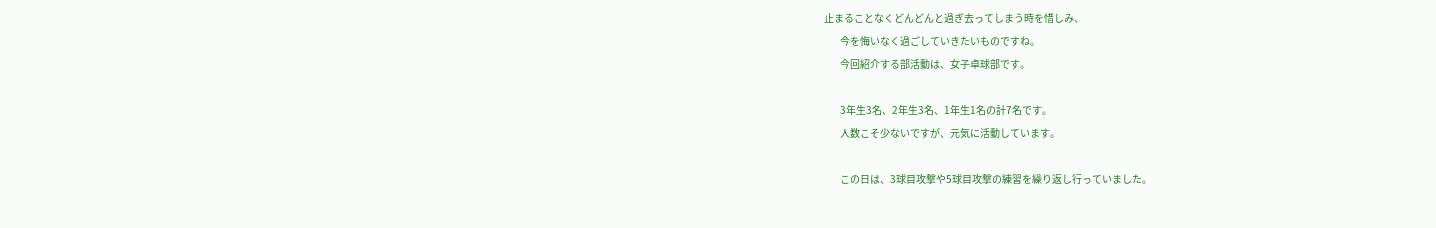止まることなくどんどんと過ぎ去ってしまう時を惜しみ、
        今を悔いなく過ごしていきたいものですね。
        今回紹介する部活動は、女子卓球部です。

        3年生3名、2年生3名、1年生1名の計7名です。
        人数こそ少ないですが、元気に活動しています。

        この日は、3球目攻撃や5球目攻撃の練習を繰り返し行っていました。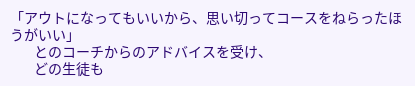「アウトになってもいいから、思い切ってコースをねらったほうがいい」
        とのコーチからのアドバイスを受け、
        どの生徒も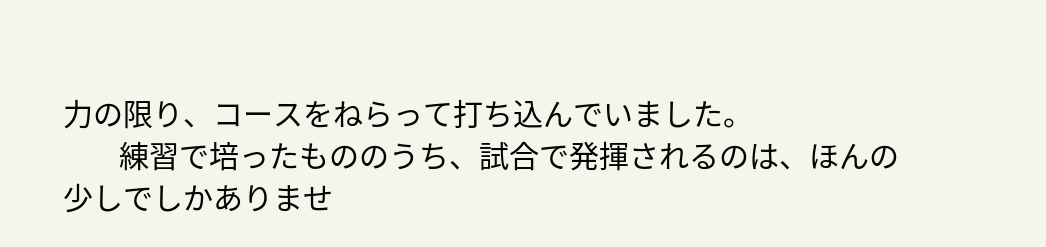力の限り、コースをねらって打ち込んでいました。
        練習で培ったもののうち、試合で発揮されるのは、ほんの少しでしかありませ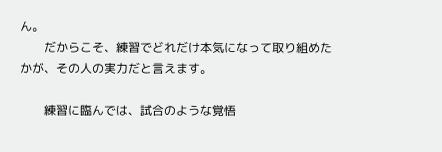ん。
        だからこそ、練習でどれだけ本気になって取り組めたかが、その人の実力だと言えます。

        練習に臨んでは、試合のような覚悟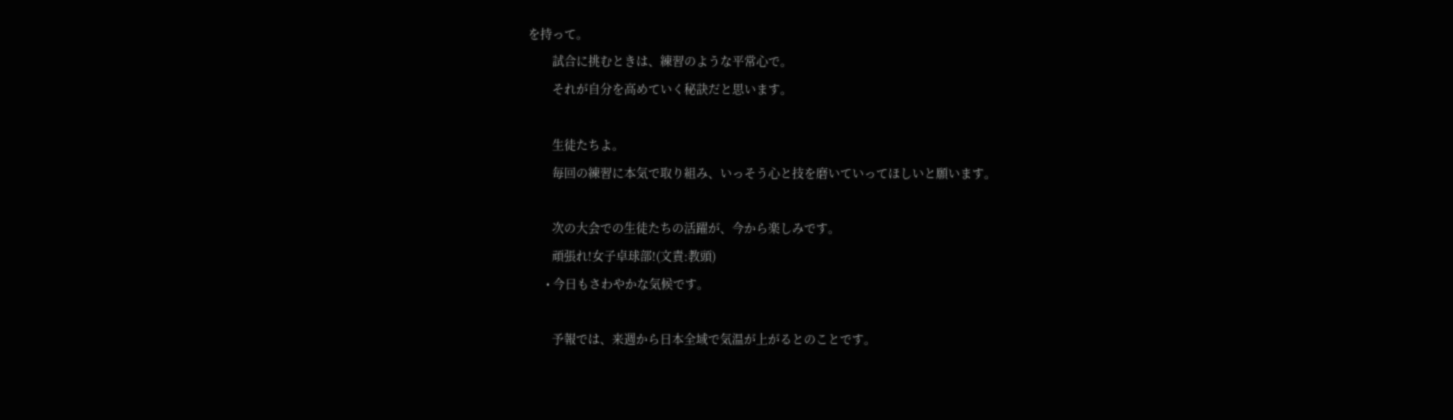を持って。
        試合に挑むときは、練習のような平常心で。
        それが自分を高めていく秘訣だと思います。

        生徒たちよ。
        毎回の練習に本気で取り組み、いっそう心と技を磨いていってほしいと願います。

        次の大会での生徒たちの活躍が、今から楽しみです。
        頑張れ!女子卓球部!(文責:教頭)
      • 今日もさわやかな気候です。

        予報では、来週から日本全域で気温が上がるとのことです。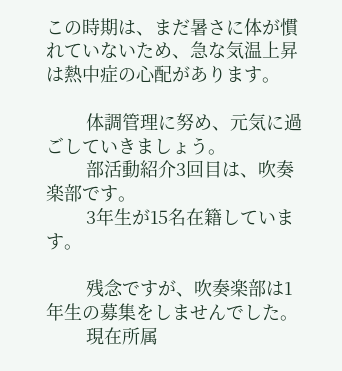この時期は、まだ暑さに体が慣れていないため、急な気温上昇は熱中症の心配があります。

        体調管理に努め、元気に過ごしていきましょう。
        部活動紹介3回目は、吹奏楽部です。
        3年生が15名在籍しています。

        残念ですが、吹奏楽部は1年生の募集をしませんでした。
        現在所属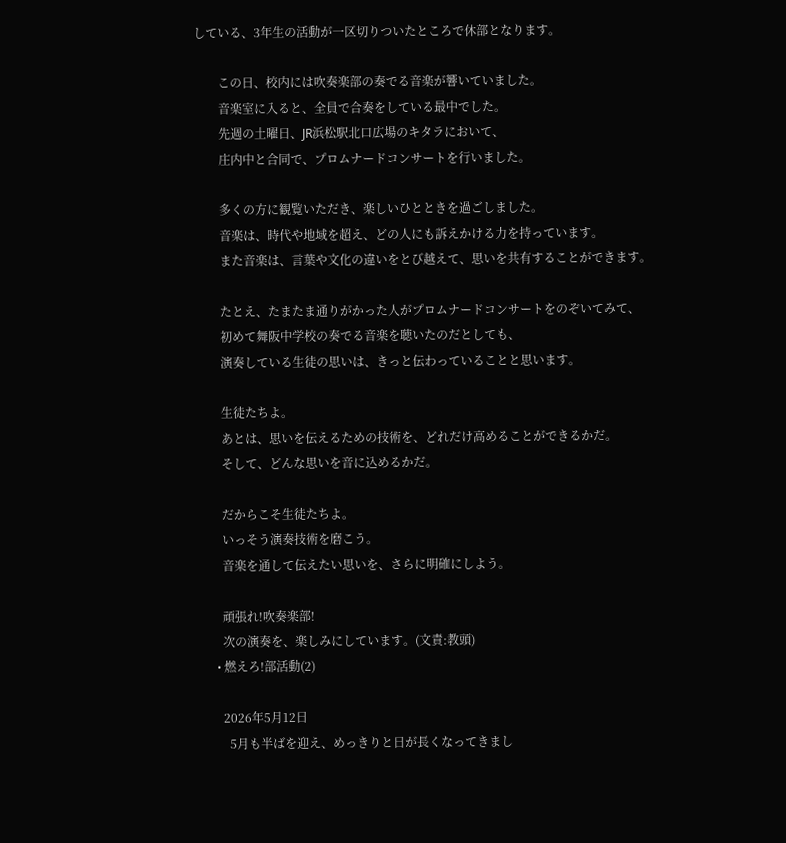している、3年生の活動が一区切りついたところで休部となります。

        この日、校内には吹奏楽部の奏でる音楽が響いていました。
        音楽室に入ると、全員で合奏をしている最中でした。
        先週の土曜日、JR浜松駅北口広場のキタラにおいて、
        庄内中と合同で、プロムナードコンサートを行いました。

        多くの方に観覧いただき、楽しいひとときを過ごしました。
        音楽は、時代や地域を超え、どの人にも訴えかける力を持っています。
        また音楽は、言葉や文化の違いをとび越えて、思いを共有することができます。

        たとえ、たまたま通りがかった人がプロムナードコンサートをのぞいてみて、
        初めて舞阪中学校の奏でる音楽を聴いたのだとしても、
        演奏している生徒の思いは、きっと伝わっていることと思います。

        生徒たちよ。
        あとは、思いを伝えるための技術を、どれだけ高めることができるかだ。
        そして、どんな思いを音に込めるかだ。

        だからこそ生徒たちよ。
        いっそう演奏技術を磨こう。
        音楽を通して伝えたい思いを、さらに明確にしよう。

        頑張れ!吹奏楽部!
        次の演奏を、楽しみにしています。(文責:教頭)
      • 燃えろ!部活動(2)

        2026年5月12日
          5月も半ばを迎え、めっきりと日が長くなってきまし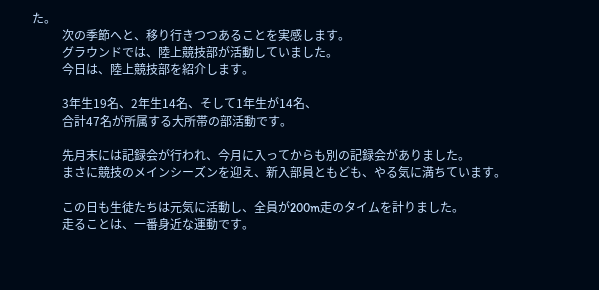た。
          次の季節へと、移り行きつつあることを実感します。
          グラウンドでは、陸上競技部が活動していました。
          今日は、陸上競技部を紹介します。

          3年生19名、2年生14名、そして1年生が14名、
          合計47名が所属する大所帯の部活動です。

          先月末には記録会が行われ、今月に入ってからも別の記録会がありました。
          まさに競技のメインシーズンを迎え、新入部員ともども、やる気に満ちています。

          この日も生徒たちは元気に活動し、全員が200m走のタイムを計りました。
          走ることは、一番身近な運動です。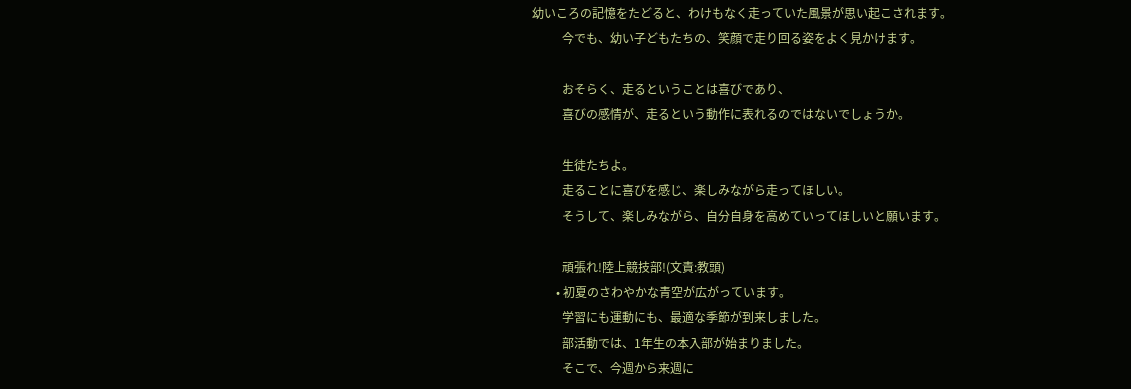幼いころの記憶をたどると、わけもなく走っていた風景が思い起こされます。
          今でも、幼い子どもたちの、笑顔で走り回る姿をよく見かけます。

          おそらく、走るということは喜びであり、
          喜びの感情が、走るという動作に表れるのではないでしょうか。

          生徒たちよ。
          走ることに喜びを感じ、楽しみながら走ってほしい。
          そうして、楽しみながら、自分自身を高めていってほしいと願います。

          頑張れ!陸上競技部!(文責:教頭)
        • 初夏のさわやかな青空が広がっています。
          学習にも運動にも、最適な季節が到来しました。
          部活動では、1年生の本入部が始まりました。
          そこで、今週から来週に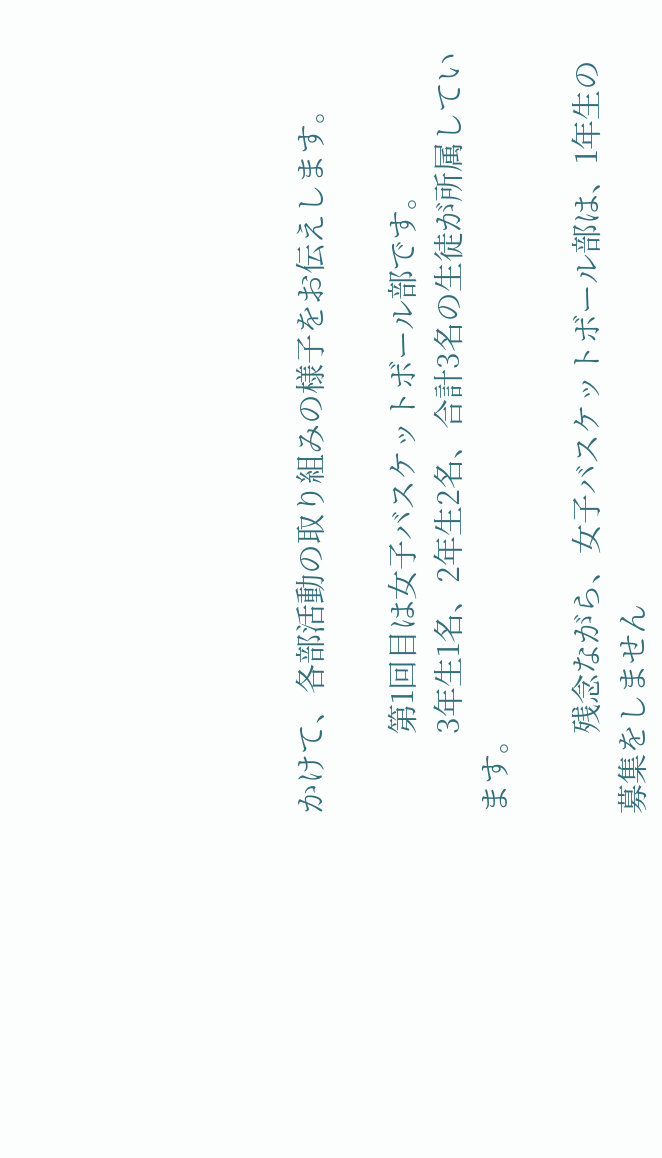かけて、各部活動の取り組みの様子をお伝えします。

          第1回目は女子バスケットボール部です。
          3年生1名、2年生2名、合計3名の生徒が所属しています。

          残念ながら、女子バスケットボール部は、1年生の募集をしません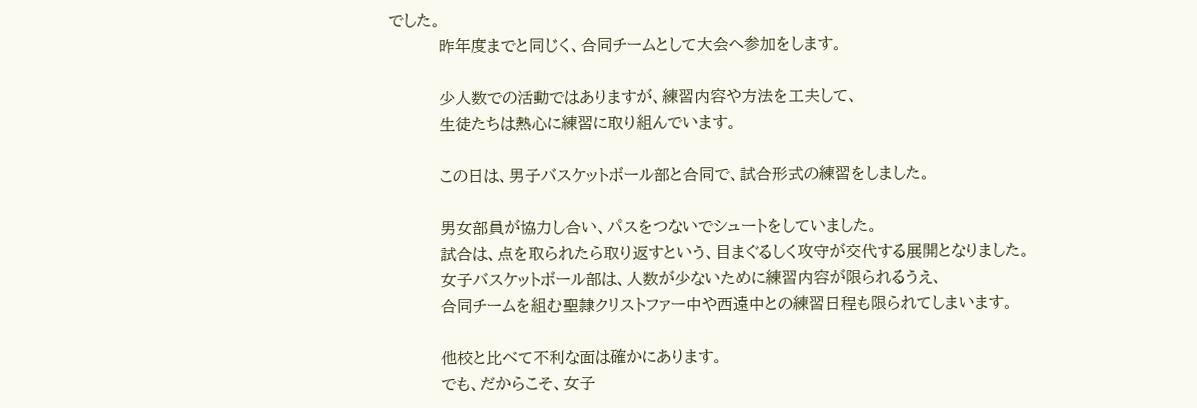でした。
          昨年度までと同じく、合同チームとして大会へ参加をします。

          少人数での活動ではありますが、練習内容や方法を工夫して、
          生徒たちは熱心に練習に取り組んでいます。

          この日は、男子バスケットボール部と合同で、試合形式の練習をしました。

          男女部員が協力し合い、パスをつないでシュートをしていました。
          試合は、点を取られたら取り返すという、目まぐるしく攻守が交代する展開となりました。
          女子バスケットボール部は、人数が少ないために練習内容が限られるうえ、
          合同チームを組む聖隷クリストファー中や西遠中との練習日程も限られてしまいます。

          他校と比べて不利な面は確かにあります。
          でも、だからこそ、女子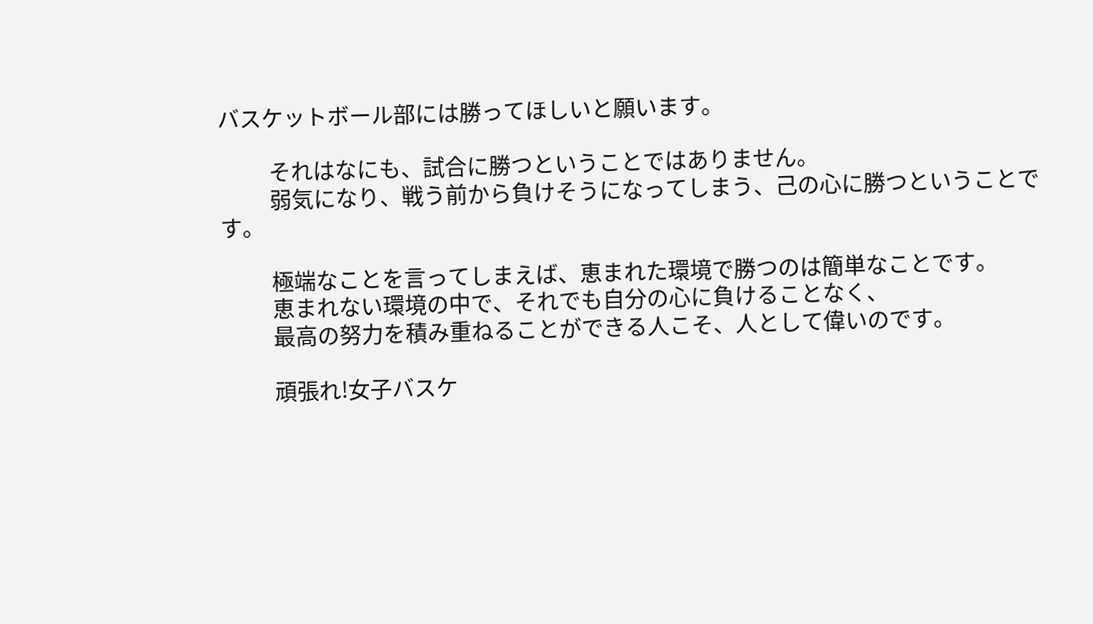バスケットボール部には勝ってほしいと願います。

          それはなにも、試合に勝つということではありません。
          弱気になり、戦う前から負けそうになってしまう、己の心に勝つということです。

          極端なことを言ってしまえば、恵まれた環境で勝つのは簡単なことです。
          恵まれない環境の中で、それでも自分の心に負けることなく、
          最高の努力を積み重ねることができる人こそ、人として偉いのです。

          頑張れ!女子バスケ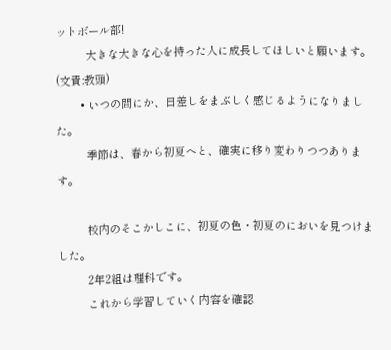ットボール部!
          大きな大きな心を持った人に成長してほしいと願います。(文責:教頭)
        • いつの間にか、日差しをまぶしく感じるようになりました。
          季節は、春から初夏へと、確実に移り変わりつつあります。

          校内のそこかしこに、初夏の色・初夏のにおいを見つけました。
          2年2組は理科です。
          これから学習していく内容を確認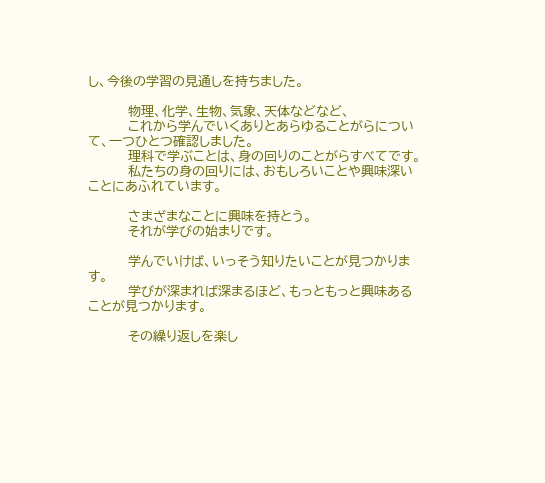し、今後の学習の見通しを持ちました。

          物理、化学、生物、気象、天体などなど、
          これから学んでいくありとあらゆることがらについて、一つひとつ確認しました。
          理科で学ぶことは、身の回りのことがらすべてです。
          私たちの身の回りには、おもしろいことや興味深いことにあふれています。

          さまざまなことに興味を持とう。
          それが学びの始まりです。

          学んでいけば、いっそう知りたいことが見つかります。
          学びが深まれば深まるほど、もっともっと興味あることが見つかります。

          その繰り返しを楽し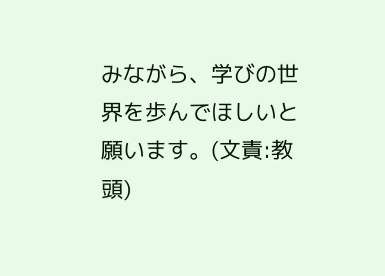みながら、学びの世界を歩んでほしいと願います。(文責:教頭)